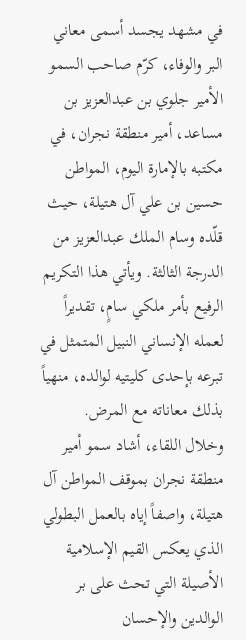في مشهد يجسد أسمى معاني البر والوفاء، كرّم صاحب السمو الأمير جلوي بن عبدالعزيز بن مساعد، أمير منطقة نجران، في مكتبه بالإمارة اليوم، المواطن حسين بن علي آل هتيلة، حيث قلّده وسام الملك عبدالعزيز من الدرجة الثالثة. ويأتي هذا التكريم الرفيع بأمر ملكي سامٍ، تقديراً لعمله الإنساني النبيل المتمثل في تبرعه بإحدى كليتيه لوالده، منهياً بذلك معاناته مع المرض.
وخلال اللقاء، أشاد سمو أمير منطقة نجران بموقف المواطن آل هتيلة، واصفاً إياه بالعمل البطولي الذي يعكس القيم الإسلامية الأصيلة التي تحث على بر الوالدين والإحسان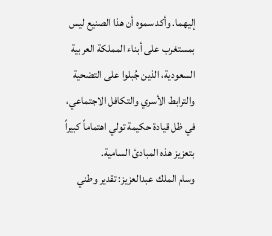إليهما. وأكد سموه أن هذا الصنيع ليس بمستغرب على أبناء المملكة العربية السعودية، الذين جُبلوا على التضحية والترابط الأسري والتكافل الاجتماعي، في ظل قيادة حكيمة تولي اهتماماً كبيراً بتعزيز هذه المبادئ السامية.
وسام الملك عبدالعزيز: تقدير وطني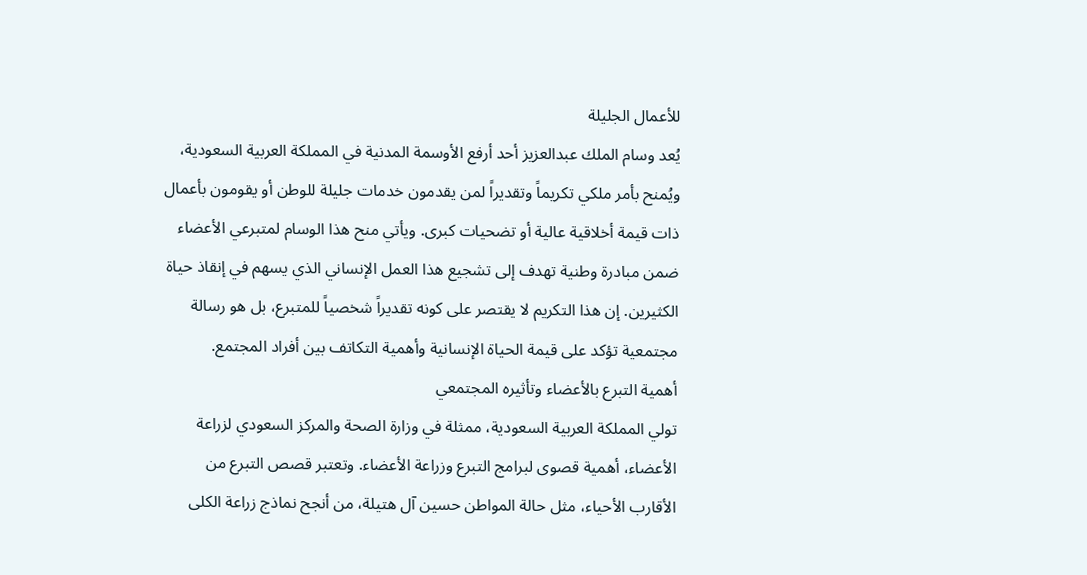للأعمال الجليلة
يُعد وسام الملك عبدالعزيز أحد أرفع الأوسمة المدنية في المملكة العربية السعودية، ويُمنح بأمر ملكي تكريماً وتقديراً لمن يقدمون خدمات جليلة للوطن أو يقومون بأعمال ذات قيمة أخلاقية عالية أو تضحيات كبرى. ويأتي منح هذا الوسام لمتبرعي الأعضاء ضمن مبادرة وطنية تهدف إلى تشجيع هذا العمل الإنساني الذي يسهم في إنقاذ حياة الكثيرين. إن هذا التكريم لا يقتصر على كونه تقديراً شخصياً للمتبرع، بل هو رسالة مجتمعية تؤكد على قيمة الحياة الإنسانية وأهمية التكاتف بين أفراد المجتمع.
أهمية التبرع بالأعضاء وتأثيره المجتمعي
تولي المملكة العربية السعودية، ممثلة في وزارة الصحة والمركز السعودي لزراعة الأعضاء، أهمية قصوى لبرامج التبرع وزراعة الأعضاء. وتعتبر قصص التبرع من الأقارب الأحياء، مثل حالة المواطن حسين آل هتيلة، من أنجح نماذج زراعة الكلى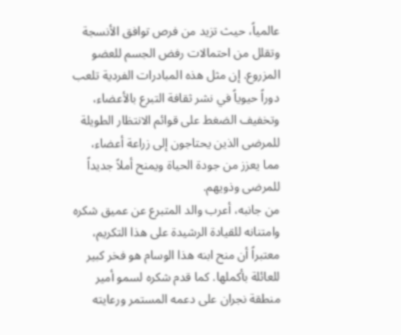عالمياً، حيث تزيد من فرص توافق الأنسجة وتقلل من احتمالات رفض الجسم للعضو المزروع. إن مثل هذه المبادرات الفردية تلعب دوراً حيوياً في نشر ثقافة التبرع بالأعضاء، وتخفيف الضغط على قوائم الانتظار الطويلة للمرضى الذين يحتاجون إلى زراعة أعضاء، مما يعزز من جودة الحياة ويمنح أملاً جديداً للمرضى وذويهم.
من جانبه، أعرب والد المتبرع عن عميق شكره وامتنانه للقيادة الرشيدة على هذا التكريم، معتبراً أن منح ابنه هذا الوسام هو فخر كبير للعائلة بأكملها. كما قدم شكره لسمو أمير منطقة نجران على دعمه المستمر ورعايته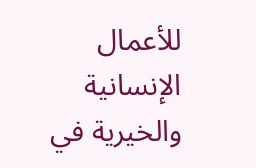للأعمال الإنسانية والخيرية في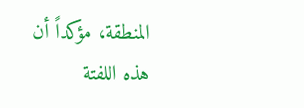المنطقة، مؤكداً أن هذه اللفتة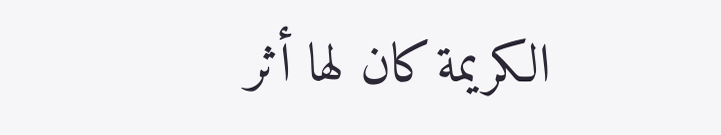الكريمة كان لها أثر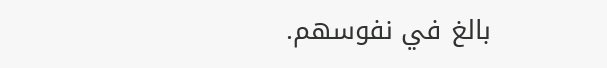بالغ في نفوسهم.